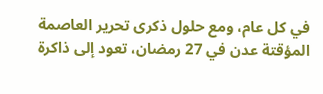في كل عام، ومع حلول ذكرى تحرير العاصمة المؤقتة عدن في 27 رمضان، تعود إلى ذاكرة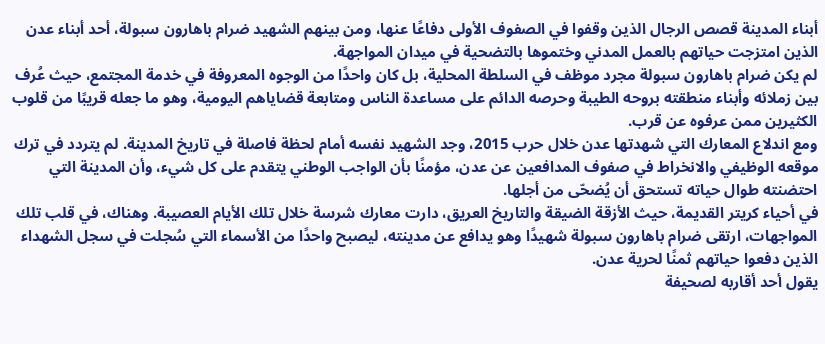أبناء المدينة قصص الرجال الذين وقفوا في الصفوف الأولى دفاعًا عنها، ومن بينهم الشهيد ضرام باهارون سبولة، أحد أبناء عدن الذين امتزجت حياتهم بالعمل المدني وختموها بالتضحية في ميدان المواجهة.
لم يكن ضرام باهارون سبولة مجرد موظف في السلطة المحلية، بل كان واحدًا من الوجوه المعروفة في خدمة المجتمع، حيث عُرف بين زملائه وأبناء منطقته بروحه الطيبة وحرصه الدائم على مساعدة الناس ومتابعة قضاياهم اليومية، وهو ما جعله قريبًا من قلوب الكثيرين ممن عرفوه عن قرب.
ومع اندلاع المعارك التي شهدتها عدن خلال حرب 2015، وجد الشهيد نفسه أمام لحظة فاصلة في تاريخ المدينة. لم يتردد في ترك موقعه الوظيفي والانخراط في صفوف المدافعين عن عدن، مؤمنًا بأن الواجب الوطني يتقدم على كل شيء، وأن المدينة التي احتضنته طوال حياته تستحق أن يُضحّى من أجلها.
في أحياء كريتر القديمة، حيث الأزقة الضيقة والتاريخ العريق، دارت معارك شرسة خلال تلك الأيام العصيبة. وهناك، في قلب تلك المواجهات، ارتقى ضرام باهارون سبولة شهيدًا وهو يدافع عن مدينته، ليصبح واحدًا من الأسماء التي سُجلت في سجل الشهداء الذين دفعوا حياتهم ثمنًا لحرية عدن.
يقول أحد أقاربه لصحيفة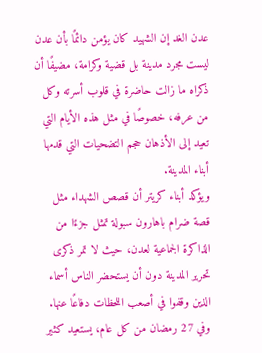عدن الغد إن الشهيد كان يؤمن دائمًا بأن عدن ليست مجرد مدينة بل قضية وكرامة، مضيفًا أن ذكراه ما زالت حاضرة في قلوب أسرته وكل من عرفه، خصوصًا في مثل هذه الأيام التي تعيد إلى الأذهان حجم التضحيات التي قدمها أبناء المدينة.
ويؤكد أبناء كريتر أن قصص الشهداء مثل قصة ضرام باهارون سبولة تمثل جزءًا من الذاكرة الجماعية لعدن، حيث لا تمر ذكرى تحرير المدينة دون أن يستحضر الناس أسماء الذين وقفوا في أصعب اللحظات دفاعًا عنها.
وفي 27 رمضان من كل عام، يستعيد كثير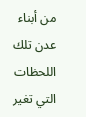من أبناء عدن تلك اللحظات التي تغير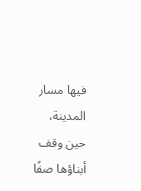فيها مسار المدينة، حين وقف أبناؤها صفًا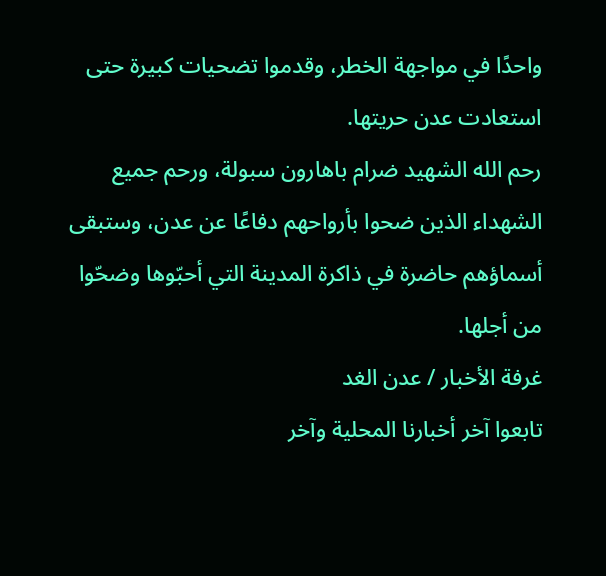واحدًا في مواجهة الخطر، وقدموا تضحيات كبيرة حتى استعادت عدن حريتها.
رحم الله الشهيد ضرام باهارون سبولة، ورحم جميع الشهداء الذين ضحوا بأرواحهم دفاعًا عن عدن، وستبقى أسماؤهم حاضرة في ذاكرة المدينة التي أحبّوها وضحّوا من أجلها.
غرفة الأخبار / عدن الغد
تابعوا آخر أخبارنا المحلية وآخر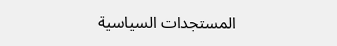المستجدات السياسية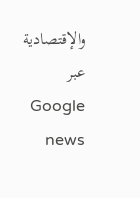والإقتصادية عبر Google news